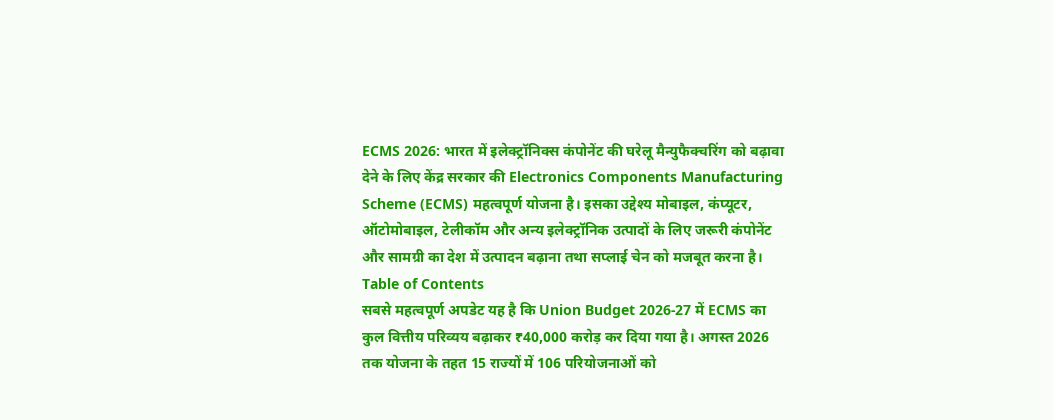ECMS 2026: भारत में इलेक्ट्रॉनिक्स कंपोनेंट की घरेलू मैन्युफैक्चरिंग को बढ़ावा देने के लिए केंद्र सरकार की Electronics Components Manufacturing Scheme (ECMS) महत्वपूर्ण योजना है। इसका उद्देश्य मोबाइल, कंप्यूटर, ऑटोमोबाइल, टेलीकॉम और अन्य इलेक्ट्रॉनिक उत्पादों के लिए जरूरी कंपोनेंट और सामग्री का देश में उत्पादन बढ़ाना तथा सप्लाई चेन को मजबूत करना है।
Table of Contents
सबसे महत्वपूर्ण अपडेट यह है कि Union Budget 2026-27 में ECMS का कुल वित्तीय परिव्यय बढ़ाकर ₹40,000 करोड़ कर दिया गया है। अगस्त 2026 तक योजना के तहत 15 राज्यों में 106 परियोजनाओं को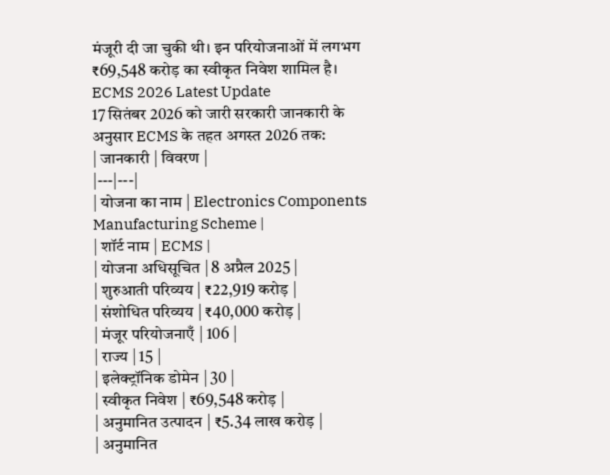मंजूरी दी जा चुकी थी। इन परियोजनाओं में लगभग ₹69,548 करोड़ का स्वीकृत निवेश शामिल है।
ECMS 2026 Latest Update
17 सितंबर 2026 को जारी सरकारी जानकारी के अनुसार ECMS के तहत अगस्त 2026 तक:
| जानकारी | विवरण |
|---|---|
| योजना का नाम | Electronics Components Manufacturing Scheme |
| शॉर्ट नाम | ECMS |
| योजना अधिसूचित | 8 अप्रैल 2025 |
| शुरुआती परिव्यय | ₹22,919 करोड़ |
| संशोधित परिव्यय | ₹40,000 करोड़ |
| मंजूर परियोजनाएँ | 106 |
| राज्य | 15 |
| इलेक्ट्रॉनिक डोमेन | 30 |
| स्वीकृत निवेश | ₹69,548 करोड़ |
| अनुमानित उत्पादन | ₹5.34 लाख करोड़ |
| अनुमानित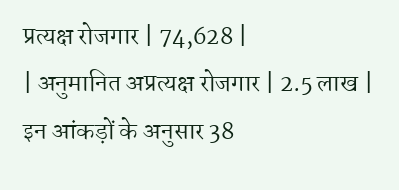प्रत्यक्ष रोजगार | 74,628 |
| अनुमानित अप्रत्यक्ष रोजगार | 2.5 लाख |
इन आंकड़ों के अनुसार 38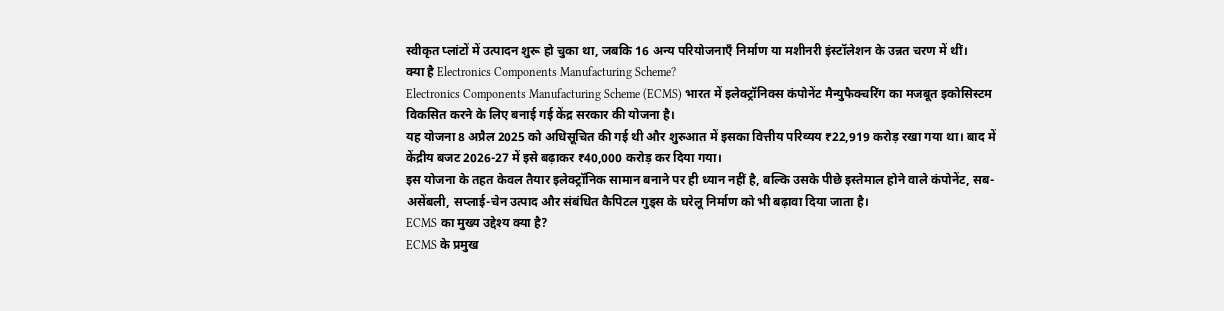स्वीकृत प्लांटों में उत्पादन शुरू हो चुका था, जबकि 16 अन्य परियोजनाएँ निर्माण या मशीनरी इंस्टॉलेशन के उन्नत चरण में थीं।
क्या है Electronics Components Manufacturing Scheme?
Electronics Components Manufacturing Scheme (ECMS) भारत में इलेक्ट्रॉनिक्स कंपोनेंट मैन्युफैक्चरिंग का मजबूत इकोसिस्टम विकसित करने के लिए बनाई गई केंद्र सरकार की योजना है।
यह योजना 8 अप्रैल 2025 को अधिसूचित की गई थी और शुरुआत में इसका वित्तीय परिव्यय ₹22,919 करोड़ रखा गया था। बाद में केंद्रीय बजट 2026-27 में इसे बढ़ाकर ₹40,000 करोड़ कर दिया गया।
इस योजना के तहत केवल तैयार इलेक्ट्रॉनिक सामान बनाने पर ही ध्यान नहीं है, बल्कि उसके पीछे इस्तेमाल होने वाले कंपोनेंट, सब-असेंबली, सप्लाई-चेन उत्पाद और संबंधित कैपिटल गुड्स के घरेलू निर्माण को भी बढ़ावा दिया जाता है।
ECMS का मुख्य उद्देश्य क्या है?
ECMS के प्रमुख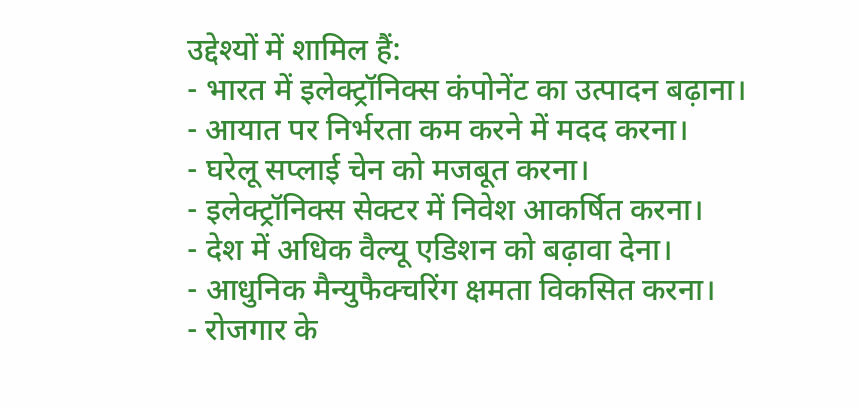उद्देश्यों में शामिल हैं:
- भारत में इलेक्ट्रॉनिक्स कंपोनेंट का उत्पादन बढ़ाना।
- आयात पर निर्भरता कम करने में मदद करना।
- घरेलू सप्लाई चेन को मजबूत करना।
- इलेक्ट्रॉनिक्स सेक्टर में निवेश आकर्षित करना।
- देश में अधिक वैल्यू एडिशन को बढ़ावा देना।
- आधुनिक मैन्युफैक्चरिंग क्षमता विकसित करना।
- रोजगार के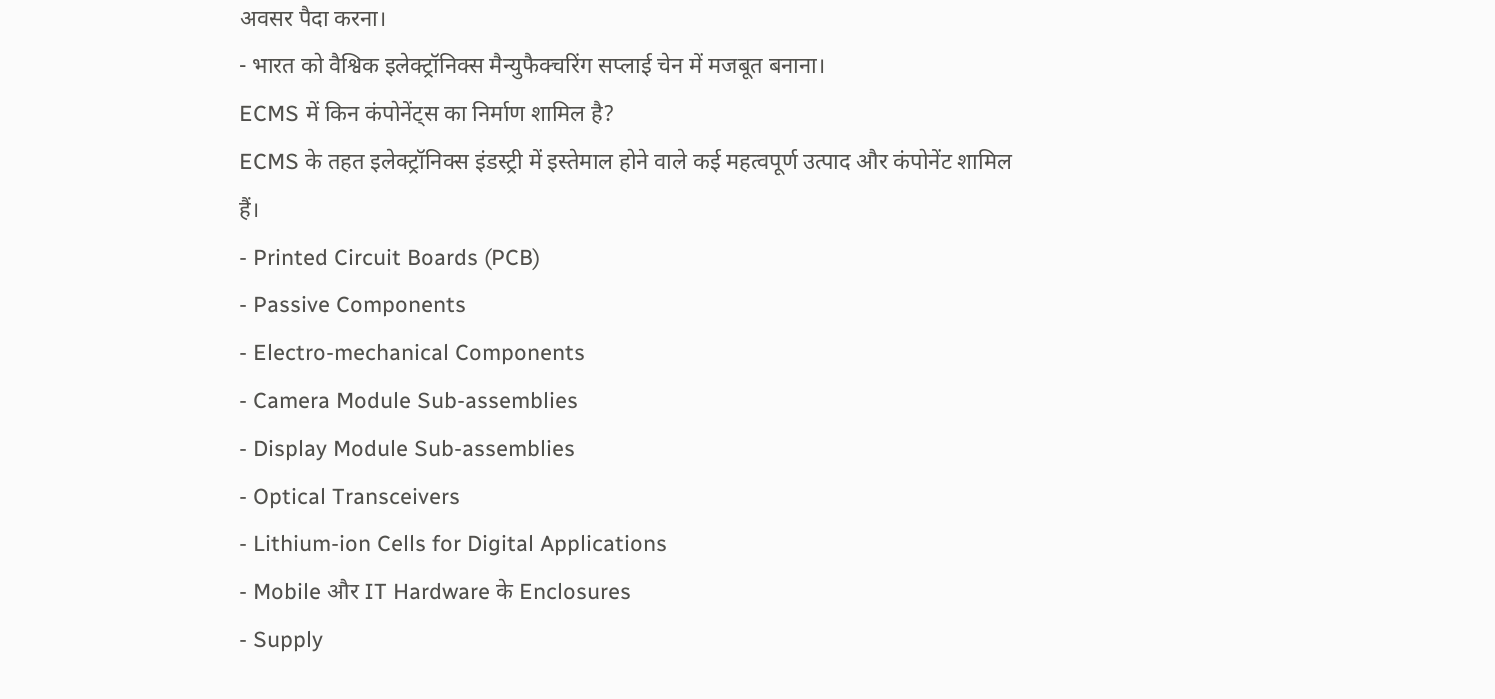अवसर पैदा करना।
- भारत को वैश्विक इलेक्ट्रॉनिक्स मैन्युफैक्चरिंग सप्लाई चेन में मजबूत बनाना।
ECMS में किन कंपोनेंट्स का निर्माण शामिल है?
ECMS के तहत इलेक्ट्रॉनिक्स इंडस्ट्री में इस्तेमाल होने वाले कई महत्वपूर्ण उत्पाद और कंपोनेंट शामिल हैं।
- Printed Circuit Boards (PCB)
- Passive Components
- Electro-mechanical Components
- Camera Module Sub-assemblies
- Display Module Sub-assemblies
- Optical Transceivers
- Lithium-ion Cells for Digital Applications
- Mobile और IT Hardware के Enclosures
- Supply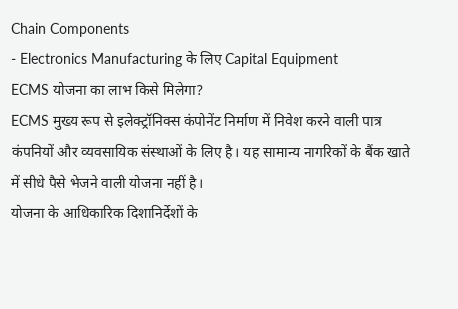Chain Components
- Electronics Manufacturing के लिए Capital Equipment
ECMS योजना का लाभ किसे मिलेगा?
ECMS मुख्य रूप से इलेक्ट्रॉनिक्स कंपोनेंट निर्माण में निवेश करने वाली पात्र कंपनियों और व्यवसायिक संस्थाओं के लिए है। यह सामान्य नागरिकों के बैंक खाते में सीधे पैसे भेजने वाली योजना नहीं है।
योजना के आधिकारिक दिशानिर्देशों के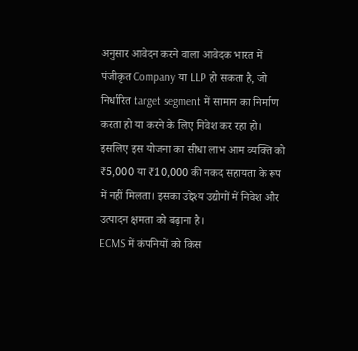अनुसार आवेदन करने वाला आवेदक भारत में पंजीकृत Company या LLP हो सकता है, जो निर्धारित target segment में सामान का निर्माण करता हो या करने के लिए निवेश कर रहा हो।
इसलिए इस योजना का सीधा लाभ आम व्यक्ति को ₹5,000 या ₹10,000 की नकद सहायता के रूप में नहीं मिलता। इसका उद्देश्य उद्योगों में निवेश और उत्पादन क्षमता को बढ़ाना है।
ECMS में कंपनियों को किस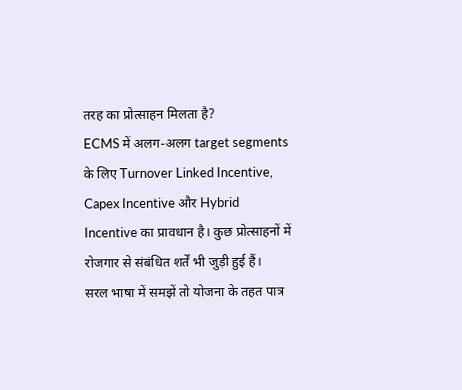तरह का प्रोत्साहन मिलता है?
ECMS में अलग-अलग target segments के लिए Turnover Linked Incentive, Capex Incentive और Hybrid Incentive का प्रावधान है। कुछ प्रोत्साहनों में रोजगार से संबंधित शर्तें भी जुड़ी हुई हैं।
सरल भाषा में समझें तो योजना के तहत पात्र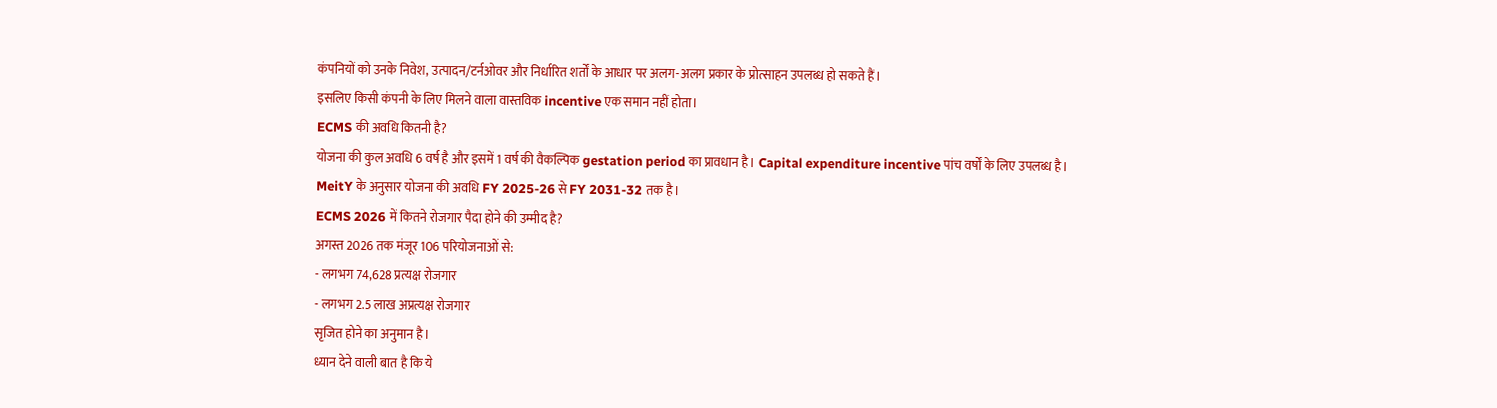कंपनियों को उनके निवेश, उत्पादन/टर्नओवर और निर्धारित शर्तों के आधार पर अलग-अलग प्रकार के प्रोत्साहन उपलब्ध हो सकते हैं।
इसलिए किसी कंपनी के लिए मिलने वाला वास्तविक incentive एक समान नहीं होता।
ECMS की अवधि कितनी है?
योजना की कुल अवधि 6 वर्ष है और इसमें 1 वर्ष की वैकल्पिक gestation period का प्रावधान है। Capital expenditure incentive पांच वर्षों के लिए उपलब्ध है।
MeitY के अनुसार योजना की अवधि FY 2025-26 से FY 2031-32 तक है।
ECMS 2026 में कितने रोजगार पैदा होने की उम्मीद है?
अगस्त 2026 तक मंजूर 106 परियोजनाओं से:
- लगभग 74,628 प्रत्यक्ष रोजगार
- लगभग 2.5 लाख अप्रत्यक्ष रोजगार
सृजित होने का अनुमान है।
ध्यान देने वाली बात है कि ये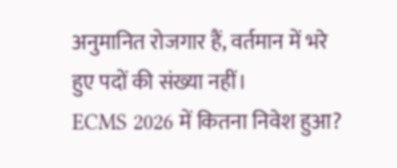अनुमानित रोजगार हैं, वर्तमान में भरे हुए पदों की संख्या नहीं।
ECMS 2026 में कितना निवेश हुआ?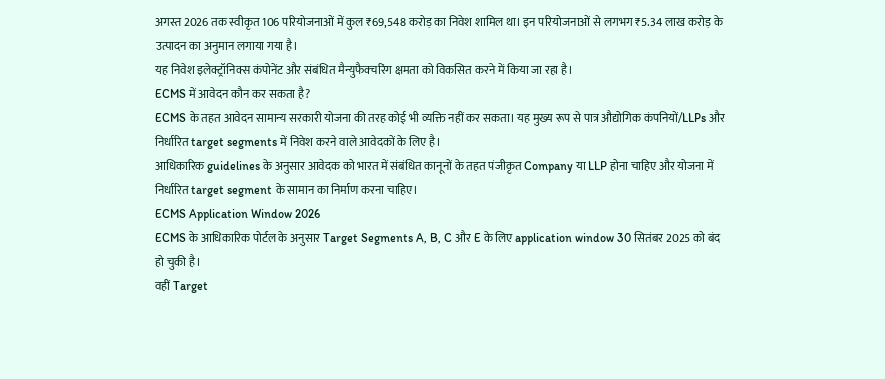अगस्त 2026 तक स्वीकृत 106 परियोजनाओं में कुल ₹69,548 करोड़ का निवेश शामिल था। इन परियोजनाओं से लगभग ₹5.34 लाख करोड़ के उत्पादन का अनुमान लगाया गया है।
यह निवेश इलेक्ट्रॉनिक्स कंपोनेंट और संबंधित मैन्युफैक्चरिंग क्षमता को विकसित करने में किया जा रहा है।
ECMS में आवेदन कौन कर सकता है?
ECMS के तहत आवेदन सामान्य सरकारी योजना की तरह कोई भी व्यक्ति नहीं कर सकता। यह मुख्य रूप से पात्र औद्योगिक कंपनियों/LLPs और निर्धारित target segments में निवेश करने वाले आवेदकों के लिए है।
आधिकारिक guidelines के अनुसार आवेदक को भारत में संबंधित कानूनों के तहत पंजीकृत Company या LLP होना चाहिए और योजना में निर्धारित target segment के सामान का निर्माण करना चाहिए।
ECMS Application Window 2026
ECMS के आधिकारिक पोर्टल के अनुसार Target Segments A, B, C और E के लिए application window 30 सितंबर 2025 को बंद हो चुकी है।
वहीं Target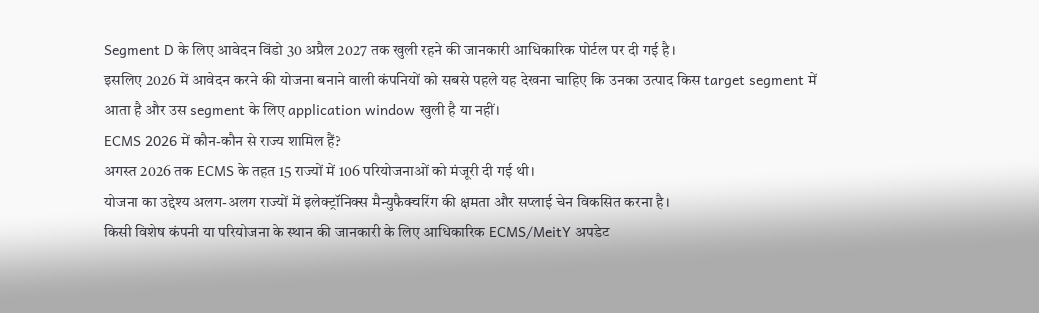Segment D के लिए आवेदन विंडो 30 अप्रैल 2027 तक खुली रहने की जानकारी आधिकारिक पोर्टल पर दी गई है।
इसलिए 2026 में आवेदन करने की योजना बनाने वाली कंपनियों को सबसे पहले यह देखना चाहिए कि उनका उत्पाद किस target segment में आता है और उस segment के लिए application window खुली है या नहीं।
ECMS 2026 में कौन-कौन से राज्य शामिल हैं?
अगस्त 2026 तक ECMS के तहत 15 राज्यों में 106 परियोजनाओं को मंजूरी दी गई थी।
योजना का उद्देश्य अलग-अलग राज्यों में इलेक्ट्रॉनिक्स मैन्युफैक्चरिंग की क्षमता और सप्लाई चेन विकसित करना है।
किसी विशेष कंपनी या परियोजना के स्थान की जानकारी के लिए आधिकारिक ECMS/MeitY अपडेट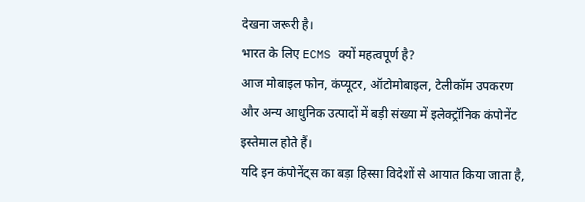देखना जरूरी है।
भारत के लिए ECMS क्यों महत्वपूर्ण है?
आज मोबाइल फोन, कंप्यूटर, ऑटोमोबाइल, टेलीकॉम उपकरण और अन्य आधुनिक उत्पादों में बड़ी संख्या में इलेक्ट्रॉनिक कंपोनेंट इस्तेमाल होते हैं।
यदि इन कंपोनेंट्स का बड़ा हिस्सा विदेशों से आयात किया जाता है,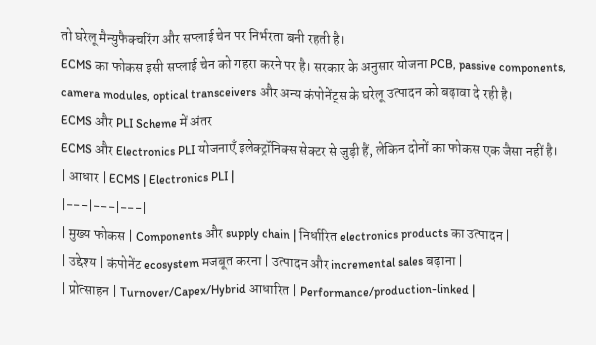तो घरेलू मैन्युफैक्चरिंग और सप्लाई चेन पर निर्भरता बनी रहती है।
ECMS का फोकस इसी सप्लाई चेन को गहरा करने पर है। सरकार के अनुसार योजना PCB, passive components, camera modules, optical transceivers और अन्य कंपोनेंट्स के घरेलू उत्पादन को बढ़ावा दे रही है।
ECMS और PLI Scheme में अंतर
ECMS और Electronics PLI योजनाएँ इलेक्ट्रॉनिक्स सेक्टर से जुड़ी हैं, लेकिन दोनों का फोकस एक जैसा नहीं है।
| आधार | ECMS | Electronics PLI |
|---|---|---|
| मुख्य फोकस | Components और supply chain | निर्धारित electronics products का उत्पादन |
| उद्देश्य | कंपोनेंट ecosystem मजबूत करना | उत्पादन और incremental sales बढ़ाना |
| प्रोत्साहन | Turnover/Capex/Hybrid आधारित | Performance/production-linked |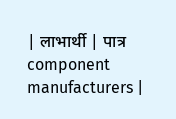| लाभार्थी | पात्र component manufacturers |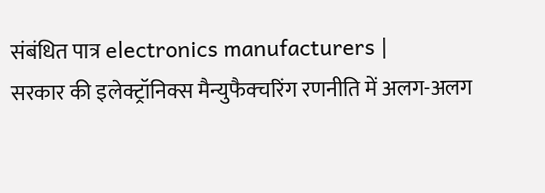संबंधित पात्र electronics manufacturers |
सरकार की इलेक्ट्रॉनिक्स मैन्युफैक्चरिंग रणनीति में अलग-अलग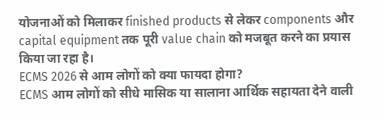योजनाओं को मिलाकर finished products से लेकर components और capital equipment तक पूरी value chain को मजबूत करने का प्रयास किया जा रहा है।
ECMS 2026 से आम लोगों को क्या फायदा होगा?
ECMS आम लोगों को सीधे मासिक या सालाना आर्थिक सहायता देने वाली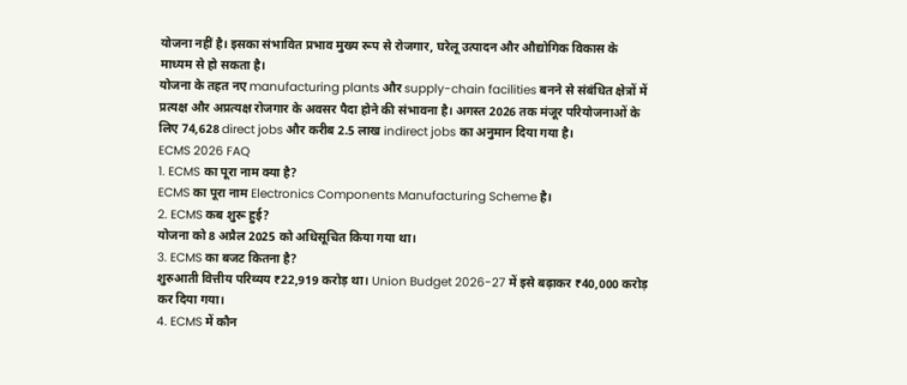योजना नहीं है। इसका संभावित प्रभाव मुख्य रूप से रोजगार, घरेलू उत्पादन और औद्योगिक विकास के माध्यम से हो सकता है।
योजना के तहत नए manufacturing plants और supply-chain facilities बनने से संबंधित क्षेत्रों में प्रत्यक्ष और अप्रत्यक्ष रोजगार के अवसर पैदा होने की संभावना है। अगस्त 2026 तक मंजूर परियोजनाओं के लिए 74,628 direct jobs और करीब 2.5 लाख indirect jobs का अनुमान दिया गया है।
ECMS 2026 FAQ
1. ECMS का पूरा नाम क्या है?
ECMS का पूरा नाम Electronics Components Manufacturing Scheme है।
2. ECMS कब शुरू हुई?
योजना को 8 अप्रैल 2025 को अधिसूचित किया गया था।
3. ECMS का बजट कितना है?
शुरुआती वित्तीय परिव्यय ₹22,919 करोड़ था। Union Budget 2026-27 में इसे बढ़ाकर ₹40,000 करोड़ कर दिया गया।
4. ECMS में कौन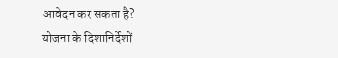आवेदन कर सकता है?
योजना के दिशानिर्देशों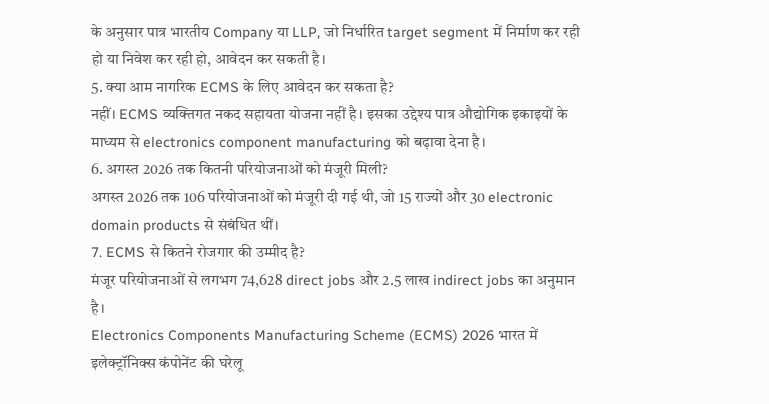के अनुसार पात्र भारतीय Company या LLP, जो निर्धारित target segment में निर्माण कर रही हो या निवेश कर रही हो, आवेदन कर सकती है।
5. क्या आम नागरिक ECMS के लिए आवेदन कर सकता है?
नहीं। ECMS व्यक्तिगत नकद सहायता योजना नहीं है। इसका उद्देश्य पात्र औद्योगिक इकाइयों के माध्यम से electronics component manufacturing को बढ़ावा देना है।
6. अगस्त 2026 तक कितनी परियोजनाओं को मंजूरी मिली?
अगस्त 2026 तक 106 परियोजनाओं को मंजूरी दी गई थी, जो 15 राज्यों और 30 electronic domain products से संबंधित थीं।
7. ECMS से कितने रोजगार की उम्मीद है?
मंजूर परियोजनाओं से लगभग 74,628 direct jobs और 2.5 लाख indirect jobs का अनुमान है।
Electronics Components Manufacturing Scheme (ECMS) 2026 भारत में इलेक्ट्रॉनिक्स कंपोनेंट की घरेलू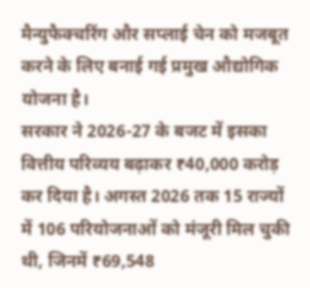मैन्युफैक्चरिंग और सप्लाई चेन को मजबूत करने के लिए बनाई गई प्रमुख औद्योगिक योजना है।
सरकार ने 2026-27 के बजट में इसका वित्तीय परिव्यय बढ़ाकर ₹40,000 करोड़ कर दिया है। अगस्त 2026 तक 15 राज्यों में 106 परियोजनाओं को मंजूरी मिल चुकी थी, जिनमें ₹69,548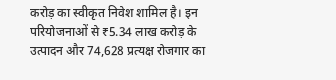करोड़ का स्वीकृत निवेश शामिल है। इन परियोजनाओं से ₹5.34 लाख करोड़ के उत्पादन और 74,628 प्रत्यक्ष रोजगार का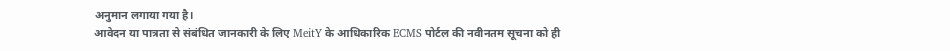अनुमान लगाया गया है।
आवेदन या पात्रता से संबंधित जानकारी के लिए MeitY के आधिकारिक ECMS पोर्टल की नवीनतम सूचना को ही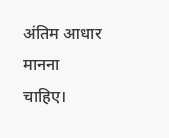अंतिम आधार मानना चाहिए।